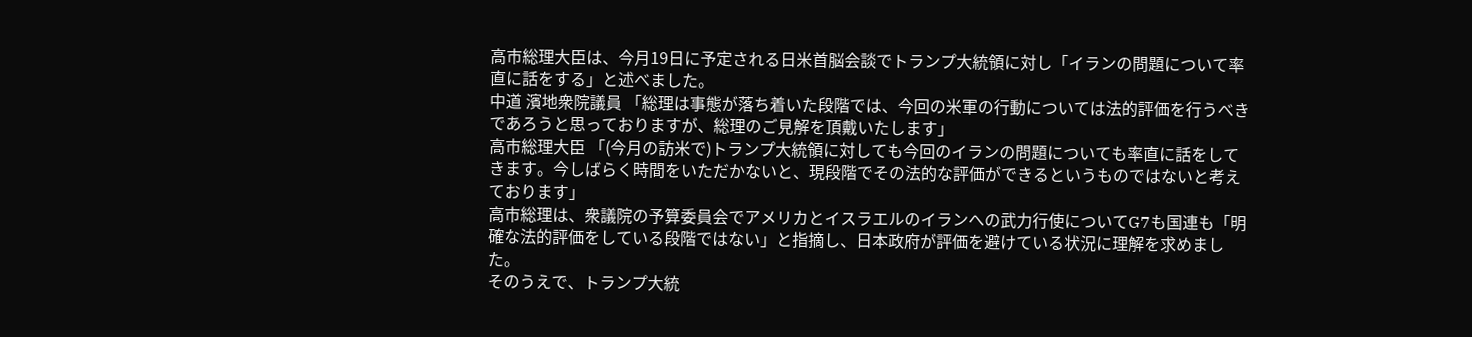高市総理大臣は、今月19日に予定される日米首脳会談でトランプ大統領に対し「イランの問題について率直に話をする」と述べました。
中道 濱地衆院議員 「総理は事態が落ち着いた段階では、今回の米軍の行動については法的評価を行うべきであろうと思っておりますが、総理のご見解を頂戴いたします」
高市総理大臣 「(今月の訪米で)トランプ大統領に対しても今回のイランの問題についても率直に話をしてきます。今しばらく時間をいただかないと、現段階でその法的な評価ができるというものではないと考えております」
高市総理は、衆議院の予算委員会でアメリカとイスラエルのイランへの武力行使についてG7も国連も「明確な法的評価をしている段階ではない」と指摘し、日本政府が評価を避けている状況に理解を求めました。
そのうえで、トランプ大統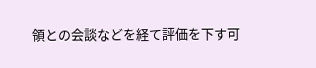領との会談などを経て評価を下す可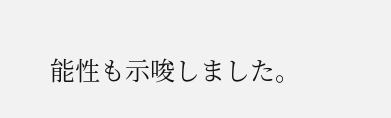能性も示唆しました。